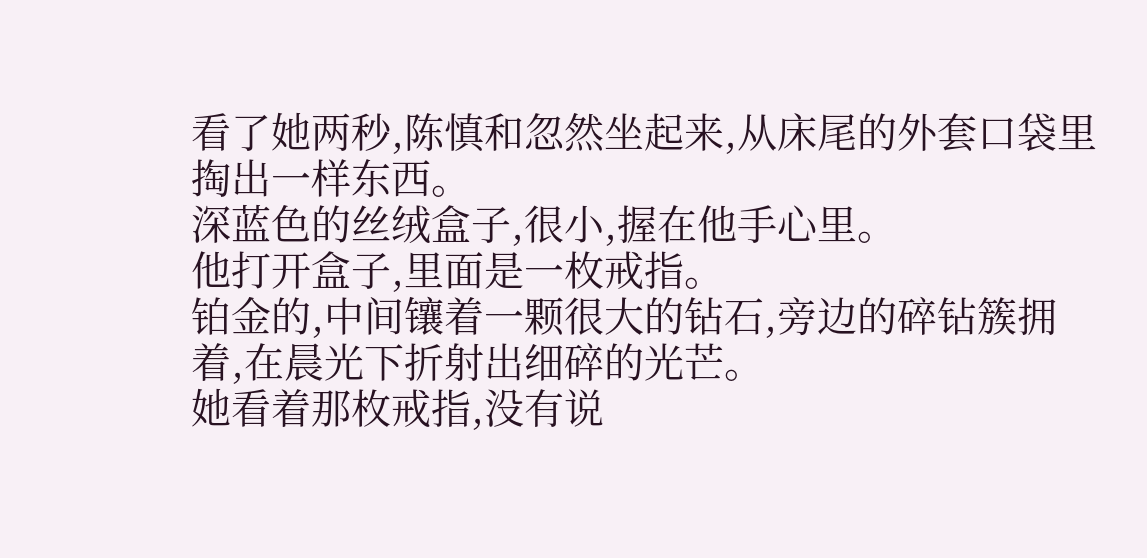看了她两秒,陈慎和忽然坐起来,从床尾的外套口袋里掏出一样东西。
深蓝色的丝绒盒子,很小,握在他手心里。
他打开盒子,里面是一枚戒指。
铂金的,中间镶着一颗很大的钻石,旁边的碎钻簇拥着,在晨光下折射出细碎的光芒。
她看着那枚戒指,没有说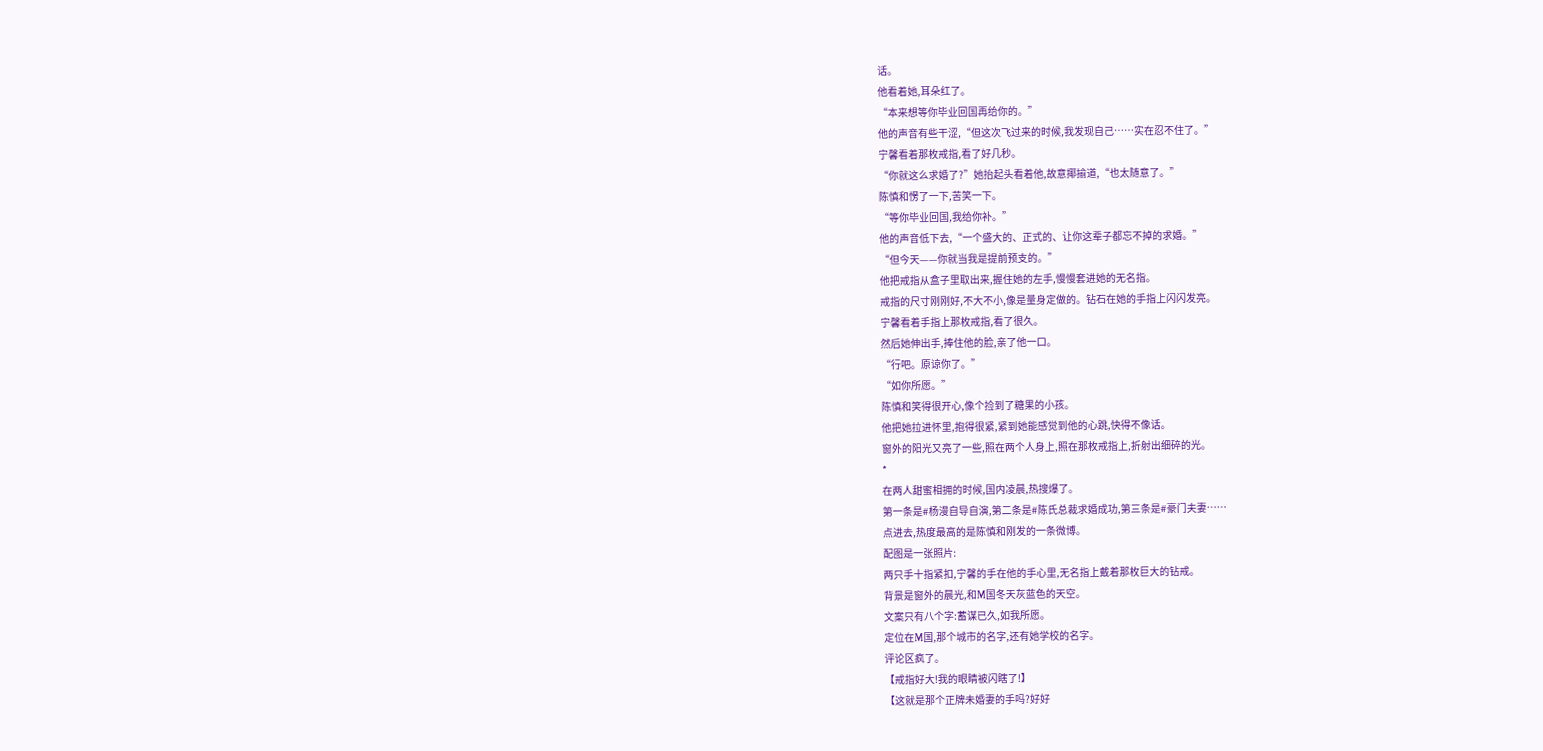话。
他看着她,耳朵红了。
“本来想等你毕业回国再给你的。”
他的声音有些干涩,“但这次飞过来的时候,我发现自己……实在忍不住了。”
宁馨看着那枚戒指,看了好几秒。
“你就这么求婚了?”她抬起头看着他,故意揶揄道,“也太随意了。”
陈慎和愣了一下,苦笑一下。
“等你毕业回国,我给你补。”
他的声音低下去,“一个盛大的、正式的、让你这辈子都忘不掉的求婚。”
“但今天——你就当我是提前预支的。”
他把戒指从盒子里取出来,握住她的左手,慢慢套进她的无名指。
戒指的尺寸刚刚好,不大不小,像是量身定做的。钻石在她的手指上闪闪发亮。
宁馨看着手指上那枚戒指,看了很久。
然后她伸出手,捧住他的脸,亲了他一口。
“行吧。原谅你了。”
“如你所愿。”
陈慎和笑得很开心,像个捡到了糖果的小孩。
他把她拉进怀里,抱得很紧,紧到她能感觉到他的心跳,快得不像话。
窗外的阳光又亮了一些,照在两个人身上,照在那枚戒指上,折射出细碎的光。
*
在两人甜蜜相拥的时候,国内凌晨,热搜爆了。
第一条是#杨漫自导自演,第二条是#陈氏总裁求婚成功,第三条是#豪门夫妻……
点进去,热度最高的是陈慎和刚发的一条微博。
配图是一张照片:
两只手十指紧扣,宁馨的手在他的手心里,无名指上戴着那枚巨大的钻戒。
背景是窗外的晨光,和M国冬天灰蓝色的天空。
文案只有八个字:蓄谋已久,如我所愿。
定位在M国,那个城市的名字,还有她学校的名字。
评论区疯了。
【戒指好大!我的眼睛被闪瞎了!】
【这就是那个正牌未婚妻的手吗?好好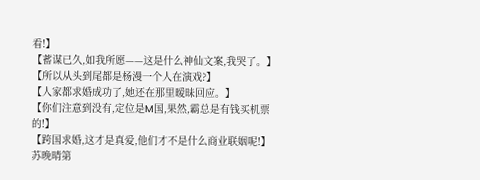看!】
【蓄谋已久,如我所愿——这是什么神仙文案,我哭了。】
【所以从头到尾都是杨漫一个人在演戏?】
【人家都求婚成功了,她还在那里暧昧回应。】
【你们注意到没有,定位是M国,果然,霸总是有钱买机票的!】
【跨国求婚,这才是真爱,他们才不是什么商业联姻呢!】
苏晚晴第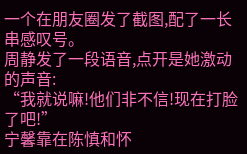一个在朋友圈发了截图,配了一长串感叹号。
周静发了一段语音,点开是她激动的声音:
“我就说嘛!他们非不信!现在打脸了吧!”
宁馨靠在陈慎和怀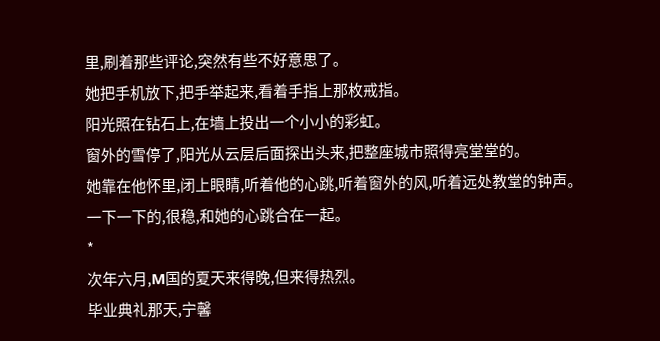里,刷着那些评论,突然有些不好意思了。
她把手机放下,把手举起来,看着手指上那枚戒指。
阳光照在钻石上,在墙上投出一个小小的彩虹。
窗外的雪停了,阳光从云层后面探出头来,把整座城市照得亮堂堂的。
她靠在他怀里,闭上眼睛,听着他的心跳,听着窗外的风,听着远处教堂的钟声。
一下一下的,很稳,和她的心跳合在一起。
*
次年六月,M国的夏天来得晚,但来得热烈。
毕业典礼那天,宁馨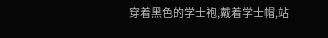穿着黑色的学士袍,戴着学士帽,站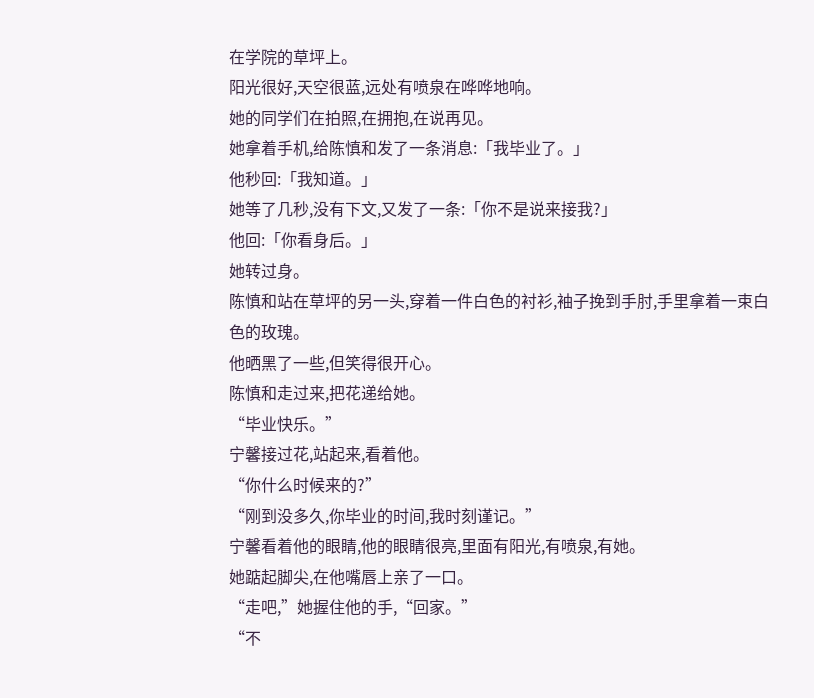在学院的草坪上。
阳光很好,天空很蓝,远处有喷泉在哗哗地响。
她的同学们在拍照,在拥抱,在说再见。
她拿着手机,给陈慎和发了一条消息:「我毕业了。」
他秒回:「我知道。」
她等了几秒,没有下文,又发了一条:「你不是说来接我?」
他回:「你看身后。」
她转过身。
陈慎和站在草坪的另一头,穿着一件白色的衬衫,袖子挽到手肘,手里拿着一束白色的玫瑰。
他晒黑了一些,但笑得很开心。
陈慎和走过来,把花递给她。
“毕业快乐。”
宁馨接过花,站起来,看着他。
“你什么时候来的?”
“刚到没多久,你毕业的时间,我时刻谨记。”
宁馨看着他的眼睛,他的眼睛很亮,里面有阳光,有喷泉,有她。
她踮起脚尖,在他嘴唇上亲了一口。
“走吧,”她握住他的手,“回家。”
“不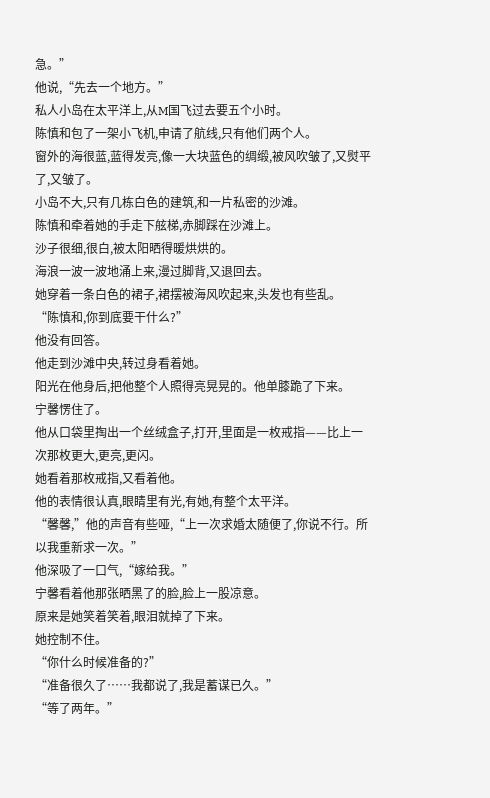急。”
他说,“先去一个地方。”
私人小岛在太平洋上,从M国飞过去要五个小时。
陈慎和包了一架小飞机,申请了航线,只有他们两个人。
窗外的海很蓝,蓝得发亮,像一大块蓝色的绸缎,被风吹皱了,又熨平了,又皱了。
小岛不大,只有几栋白色的建筑,和一片私密的沙滩。
陈慎和牵着她的手走下舷梯,赤脚踩在沙滩上。
沙子很细,很白,被太阳晒得暖烘烘的。
海浪一波一波地涌上来,漫过脚背,又退回去。
她穿着一条白色的裙子,裙摆被海风吹起来,头发也有些乱。
“陈慎和,你到底要干什么?”
他没有回答。
他走到沙滩中央,转过身看着她。
阳光在他身后,把他整个人照得亮晃晃的。他单膝跪了下来。
宁馨愣住了。
他从口袋里掏出一个丝绒盒子,打开,里面是一枚戒指——比上一次那枚更大,更亮,更闪。
她看着那枚戒指,又看着他。
他的表情很认真,眼睛里有光,有她,有整个太平洋。
“馨馨,”他的声音有些哑,“上一次求婚太随便了,你说不行。所以我重新求一次。”
他深吸了一口气,“嫁给我。”
宁馨看着他那张晒黑了的脸,脸上一股凉意。
原来是她笑着笑着,眼泪就掉了下来。
她控制不住。
“你什么时候准备的?”
“准备很久了……我都说了,我是蓄谋已久。”
“等了两年。”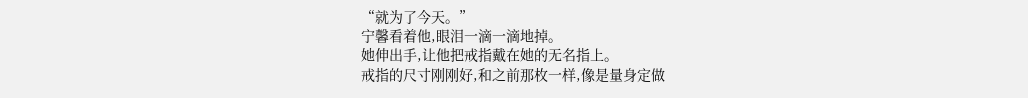“就为了今天。”
宁馨看着他,眼泪一滴一滴地掉。
她伸出手,让他把戒指戴在她的无名指上。
戒指的尺寸刚刚好,和之前那枚一样,像是量身定做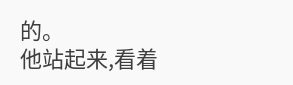的。
他站起来,看着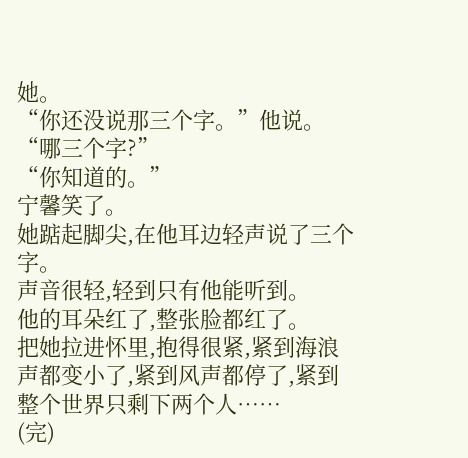她。
“你还没说那三个字。”他说。
“哪三个字?”
“你知道的。”
宁馨笑了。
她踮起脚尖,在他耳边轻声说了三个字。
声音很轻,轻到只有他能听到。
他的耳朵红了,整张脸都红了。
把她拉进怀里,抱得很紧,紧到海浪声都变小了,紧到风声都停了,紧到整个世界只剩下两个人……
(完)